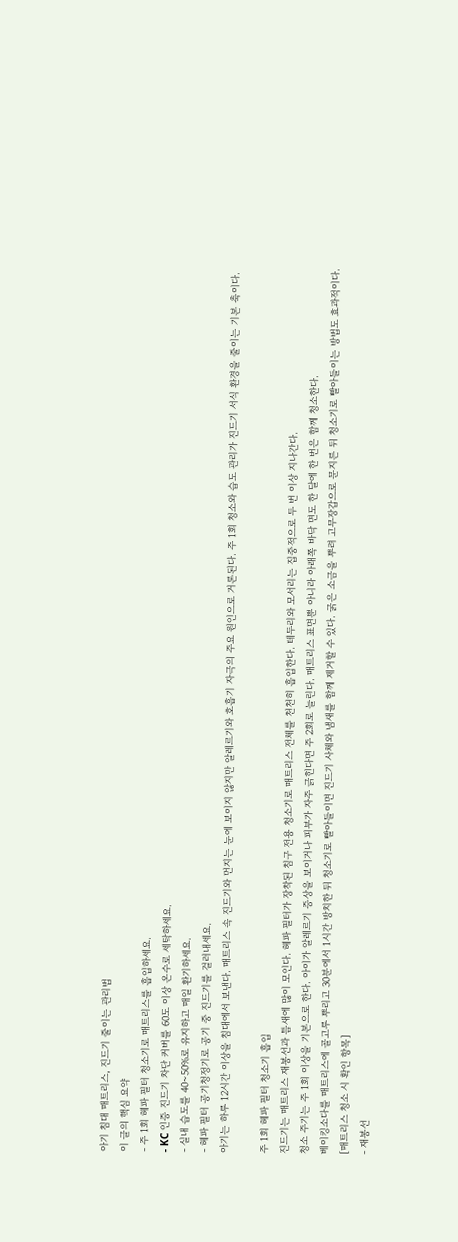아기 침대 매트리스, 진드기 줄이는 관리법
이 글의 핵심 요약
- 주 1회 헤파 필터 청소기로 매트리스를 흡입하세요.
- KC 인증 진드기 차단 커버를 60도 이상 온수로 세탁하세요.
- 실내 습도를 40~50%로 유지하고 매일 환기하세요.
- 헤파 필터 공기청정기로 공기 중 진드기를 걸러내세요.
아기는 하루 12시간 이상을 침대에서 보낸다. 매트리스 속 진드기와 먼지는 눈에 보이지 않지만 알레르기와 호흡기 자극의 주요 원인으로 거론된다. 주 1회 청소와 습도 관리가 진드기 서식 환경을 줄이는 기본 축이다.

주 1회 헤파 필터 청소기 흡입
진드기는 매트리스 재봉선과 틈새에 많이 모인다. 헤파 필터가 장착된 침구 전용 청소기로 매트리스 전체를 천천히 흡입한다. 테두리와 모서리는 집중적으로 두 번 이상 지나간다.
청소 주기는 주 1회 이상을 기본으로 한다. 아이가 알레르기 증상을 보이거나 피부가 자주 긁힌다면 주 2회로 늘린다. 매트리스 표면뿐 아니라 아래쪽 바닥 면도 한 달에 한 번은 함께 청소한다.
베이킹소다를 매트리스에 골고루 뿌리고 30분에서 1시간 방치한 뒤 청소기로 빨아들이면 진드기 사체와 냄새를 함께 제거할 수 있다. 굵은 소금을 뿌려 고무장갑으로 문지른 뒤 청소기로 빨아들이는 방법도 효과적이다.
[매트리스 청소 시 확인 항목]
- 재봉선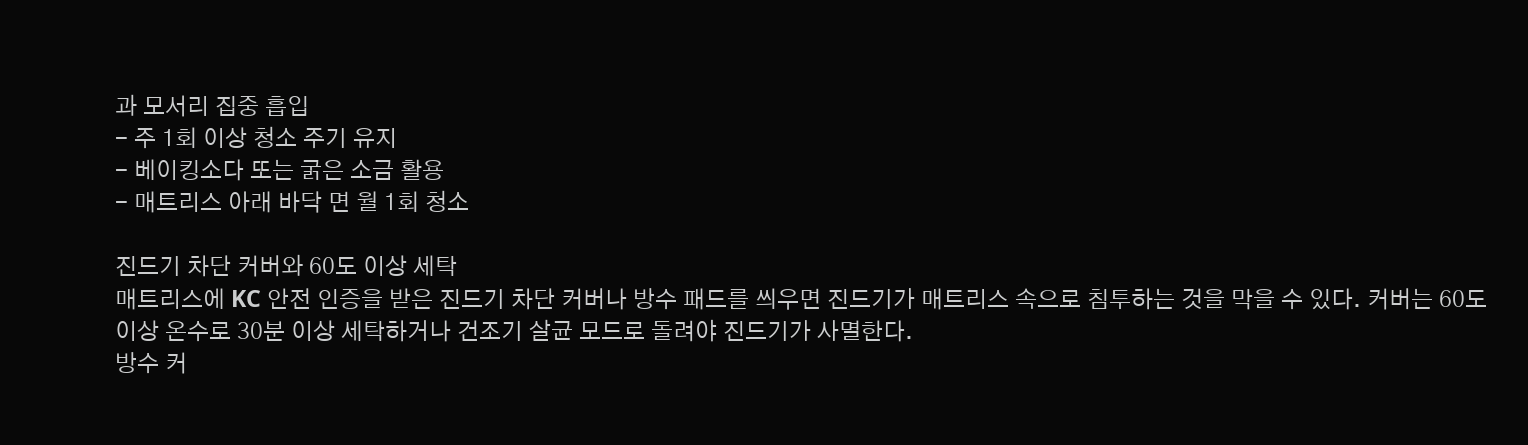과 모서리 집중 흡입
- 주 1회 이상 청소 주기 유지
- 베이킹소다 또는 굵은 소금 활용
- 매트리스 아래 바닥 면 월 1회 청소

진드기 차단 커버와 60도 이상 세탁
매트리스에 KC 안전 인증을 받은 진드기 차단 커버나 방수 패드를 씌우면 진드기가 매트리스 속으로 침투하는 것을 막을 수 있다. 커버는 60도 이상 온수로 30분 이상 세탁하거나 건조기 살균 모드로 돌려야 진드기가 사멸한다.
방수 커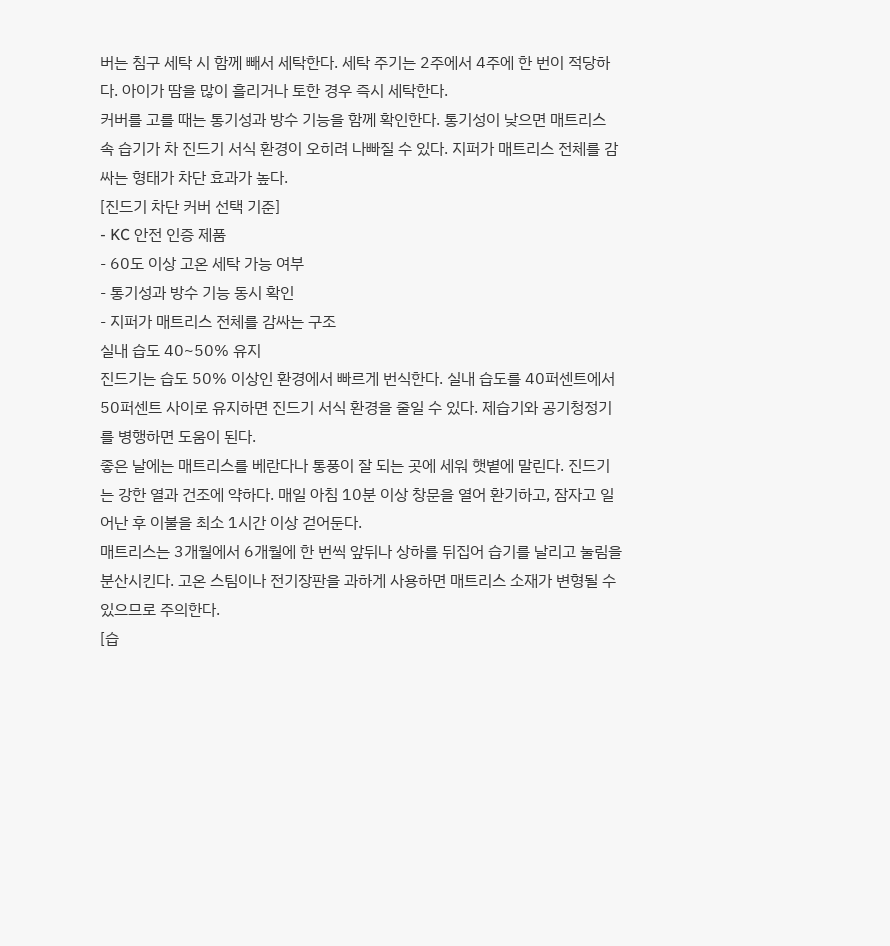버는 침구 세탁 시 함께 빼서 세탁한다. 세탁 주기는 2주에서 4주에 한 번이 적당하다. 아이가 땀을 많이 흘리거나 토한 경우 즉시 세탁한다.
커버를 고를 때는 통기성과 방수 기능을 함께 확인한다. 통기성이 낮으면 매트리스 속 습기가 차 진드기 서식 환경이 오히려 나빠질 수 있다. 지퍼가 매트리스 전체를 감싸는 형태가 차단 효과가 높다.
[진드기 차단 커버 선택 기준]
- KC 안전 인증 제품
- 60도 이상 고온 세탁 가능 여부
- 통기성과 방수 기능 동시 확인
- 지퍼가 매트리스 전체를 감싸는 구조
실내 습도 40~50% 유지
진드기는 습도 50% 이상인 환경에서 빠르게 번식한다. 실내 습도를 40퍼센트에서 50퍼센트 사이로 유지하면 진드기 서식 환경을 줄일 수 있다. 제습기와 공기청정기를 병행하면 도움이 된다.
좋은 날에는 매트리스를 베란다나 통풍이 잘 되는 곳에 세워 햇볕에 말린다. 진드기는 강한 열과 건조에 약하다. 매일 아침 10분 이상 창문을 열어 환기하고, 잠자고 일어난 후 이불을 최소 1시간 이상 걷어둔다.
매트리스는 3개월에서 6개월에 한 번씩 앞뒤나 상하를 뒤집어 습기를 날리고 눌림을 분산시킨다. 고온 스팀이나 전기장판을 과하게 사용하면 매트리스 소재가 변형될 수 있으므로 주의한다.
[습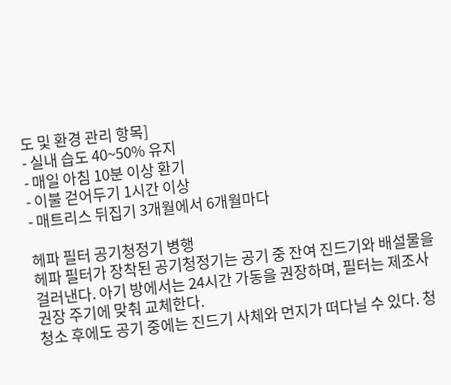도 및 환경 관리 항목]
- 실내 습도 40~50% 유지
- 매일 아침 10분 이상 환기
- 이불 걷어두기 1시간 이상
- 매트리스 뒤집기 3개월에서 6개월마다

헤파 필터 공기청정기 병행
헤파 필터가 장착된 공기청정기는 공기 중 잔여 진드기와 배설물을 걸러낸다. 아기 방에서는 24시간 가동을 권장하며, 필터는 제조사 권장 주기에 맞춰 교체한다.
청소 후에도 공기 중에는 진드기 사체와 먼지가 떠다닐 수 있다. 청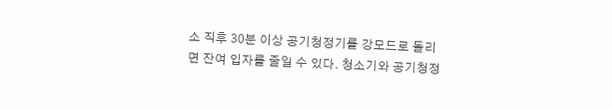소 직후 30분 이상 공기청정기를 강모드로 돌리면 잔여 입자를 줄일 수 있다. 청소기와 공기청정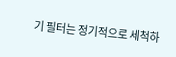기 필터는 정기적으로 세척하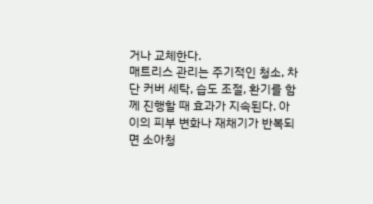거나 교체한다.
매트리스 관리는 주기적인 청소, 차단 커버 세탁, 습도 조절, 환기를 함께 진행할 때 효과가 지속된다. 아이의 피부 변화나 재채기가 반복되면 소아청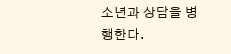소년과 상담을 병행한다.